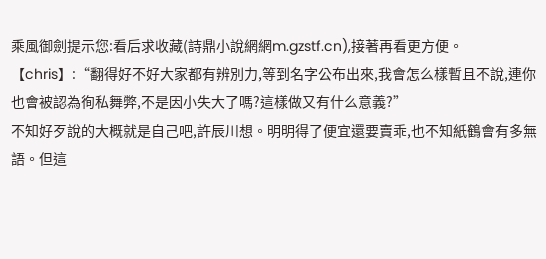乘風御劍提示您:看后求收藏(詩鼎小說網網m.gzstf.cn),接著再看更方便。
【chris】:“翻得好不好大家都有辨別力,等到名字公布出來,我會怎么樣暫且不說,連你也會被認為徇私舞弊,不是因小失大了嗎?這樣做又有什么意義?”
不知好歹說的大概就是自己吧,許辰川想。明明得了便宜還要賣乖,也不知紙鶴會有多無語。但這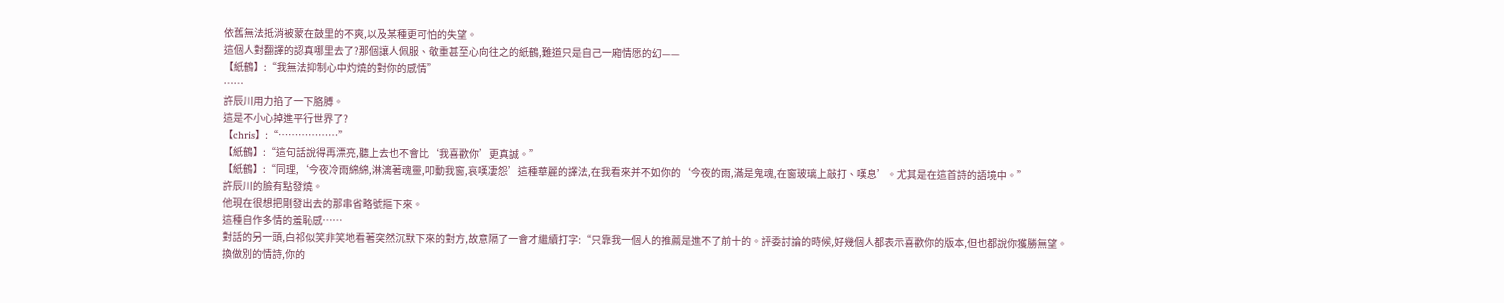依舊無法抵消被蒙在鼓里的不爽,以及某種更可怕的失望。
這個人對翻譯的認真哪里去了?那個讓人佩服、敬重甚至心向往之的紙鶴,難道只是自己一廂情愿的幻——
【紙鶴】:“我無法抑制心中灼燒的對你的感情”
……
許辰川用力掐了一下胳膊。
這是不小心掉進平行世界了?
【chris】:“………………”
【紙鶴】:“這句話說得再漂亮,聽上去也不會比‘我喜歡你’更真誠。”
【紙鶴】:“同理,‘今夜冷雨綿綿,淋漓著魂靈,叩動我窗,哀嘆凄怨’這種華麗的譯法,在我看來并不如你的‘今夜的雨,滿是鬼魂,在窗玻璃上敲打、嘆息’。尤其是在這首詩的語境中。”
許辰川的臉有點發燒。
他現在很想把剛發出去的那串省略號摳下來。
這種自作多情的羞恥感……
對話的另一頭,白祁似笑非笑地看著突然沉默下來的對方,故意隔了一會才繼續打字:“只靠我一個人的推薦是進不了前十的。評委討論的時候,好幾個人都表示喜歡你的版本,但也都說你獲勝無望。換做別的情詩,你的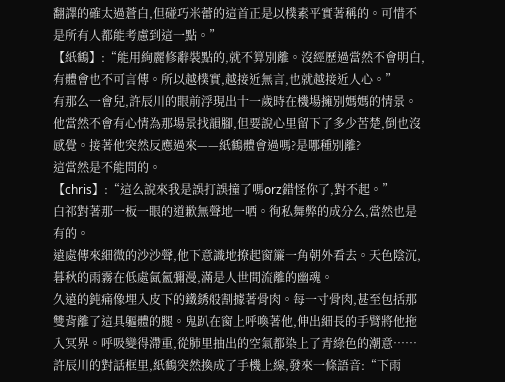翻譯的確太過蒼白,但碰巧米蕾的這首正是以樸素平實著稱的。可惜不是所有人都能考慮到這一點。”
【紙鶴】:“能用絢麗修辭裝點的,就不算別離。沒經歷過當然不會明白,有體會也不可言傳。所以越樸實,越接近無言,也就越接近人心。”
有那么一會兒,許辰川的眼前浮現出十一歲時在機場擁別媽媽的情景。他當然不會有心情為那場景找韻腳,但要說心里留下了多少苦楚,倒也沒感覺。接著他突然反應過來——紙鶴體會過嗎?是哪種別離?
這當然是不能問的。
【chris】:“這么說來我是誤打誤撞了嗎orz錯怪你了,對不起。”
白祁對著那一板一眼的道歉無聲地一哂。徇私舞弊的成分么,當然也是有的。
遠處傳來細微的沙沙聲,他下意識地撩起窗簾一角朝外看去。天色陰沉,暮秋的雨霧在低處氤氳彌漫,滿是人世間流離的幽魂。
久遠的鈍痛像埋入皮下的鐵銹般割據著骨肉。每一寸骨肉,甚至包括那雙背離了這具軀體的腿。鬼趴在窗上呼喚著他,伸出細長的手臂將他拖入冥界。呼吸變得滯重,從肺里抽出的空氣都染上了青綠色的潮意……
許辰川的對話框里,紙鶴突然換成了手機上線,發來一條語音:“下雨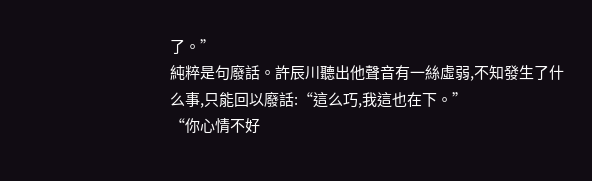了。”
純粹是句廢話。許辰川聽出他聲音有一絲虛弱,不知發生了什么事,只能回以廢話:“這么巧,我這也在下。”
“你心情不好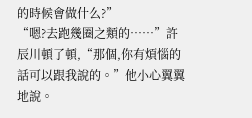的時候會做什么?”
“嗯?去跑幾圈之類的……”許辰川頓了頓,“那個,你有煩惱的話可以跟我說的。”他小心翼翼地說。